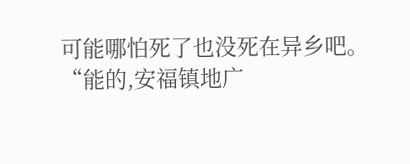可能哪怕死了也没死在异乡吧。
“能的,安福镇地广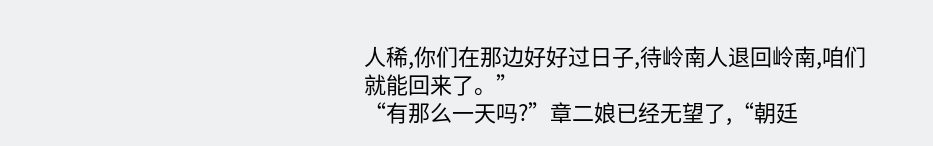人稀,你们在那边好好过日子,待岭南人退回岭南,咱们就能回来了。”
“有那么一天吗?”章二娘已经无望了,“朝廷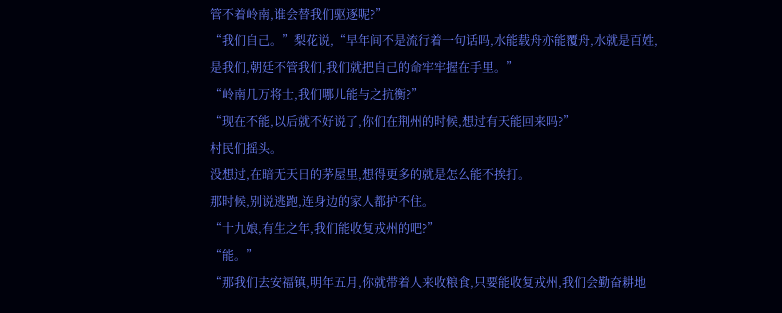管不着岭南,谁会替我们驱逐呢?”
“我们自己。”梨花说,“早年间不是流行着一句话吗,水能载舟亦能覆舟,水就是百姓,是我们,朝廷不管我们,我们就把自己的命牢牢握在手里。”
“岭南几万将士,我们哪儿能与之抗衡?”
“现在不能,以后就不好说了,你们在荆州的时候,想过有天能回来吗?”
村民们摇头。
没想过,在暗无天日的茅屋里,想得更多的就是怎么能不挨打。
那时候,别说逃跑,连身边的家人都护不住。
“十九娘,有生之年,我们能收复戎州的吧?”
“能。”
“那我们去安福镇,明年五月,你就带着人来收粮食,只要能收复戎州,我们会勤奋耕地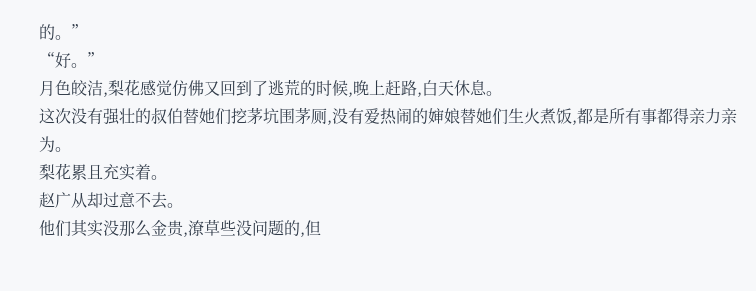的。”
“好。”
月色皎洁,梨花感觉仿佛又回到了逃荒的时候,晚上赶路,白天休息。
这次没有强壮的叔伯替她们挖茅坑围茅厕,没有爱热闹的婶娘替她们生火煮饭,都是所有事都得亲力亲为。
梨花累且充实着。
赵广从却过意不去。
他们其实没那么金贵,潦草些没问题的,但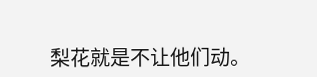梨花就是不让他们动。